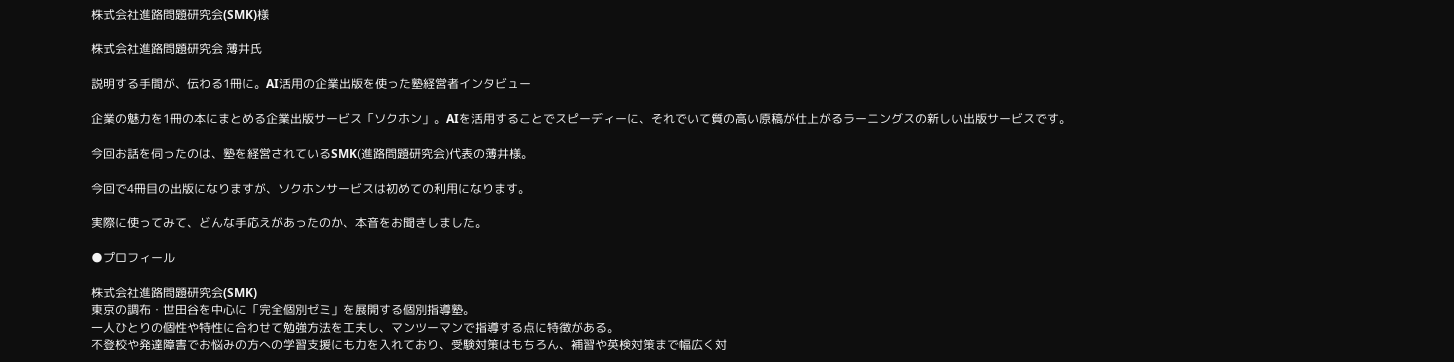株式会社進路問題研究会(SMK)様

株式会社進路問題研究会 薄井氏

説明する手間が、伝わる1冊に。AI活用の企業出版を使った塾経営者インタビュー

企業の魅力を1冊の本にまとめる企業出版サービス「ソクホン」。AIを活用することでスピーディーに、それでいて質の高い原稿が仕上がるラーニングスの新しい出版サービスです。

今回お話を伺ったのは、塾を経営されているSMK(進路問題研究会)代表の薄井様。

今回で4冊目の出版になりますが、ソクホンサービスは初めての利用になります。

実際に使ってみて、どんな手応えがあったのか、本音をお聞きしました。

●プロフィール

株式会社進路問題研究会(SMK)
東京の調布・世田谷を中心に「完全個別ゼミ」を展開する個別指導塾。
一人ひとりの個性や特性に合わせて勉強方法を工夫し、マンツーマンで指導する点に特徴がある。
不登校や発達障害でお悩みの方への学習支援にも力を入れており、受験対策はもちろん、補習や英検対策まで幅広く対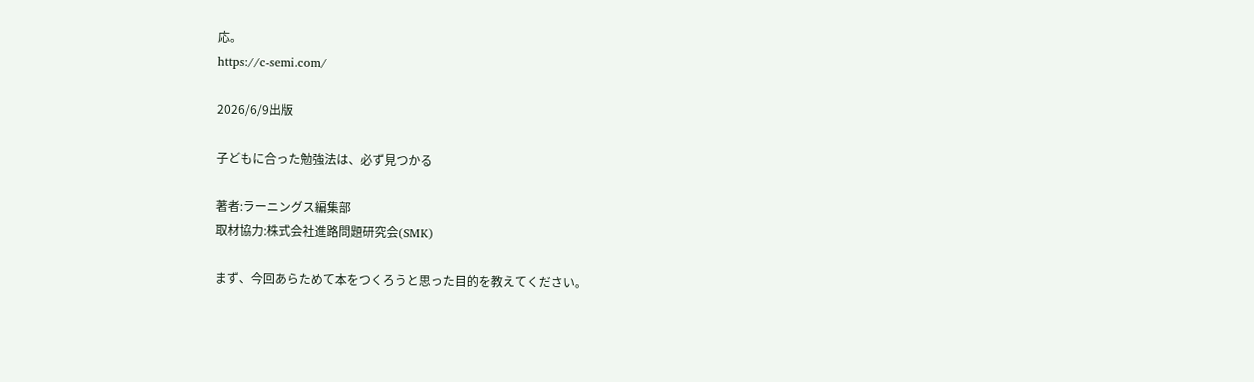応。
https://c-semi.com/

2026/6/9出版

子どもに合った勉強法は、必ず見つかる

著者:ラーニングス編集部
取材協力:株式会社進路問題研究会(SMK)

まず、今回あらためて本をつくろうと思った目的を教えてください。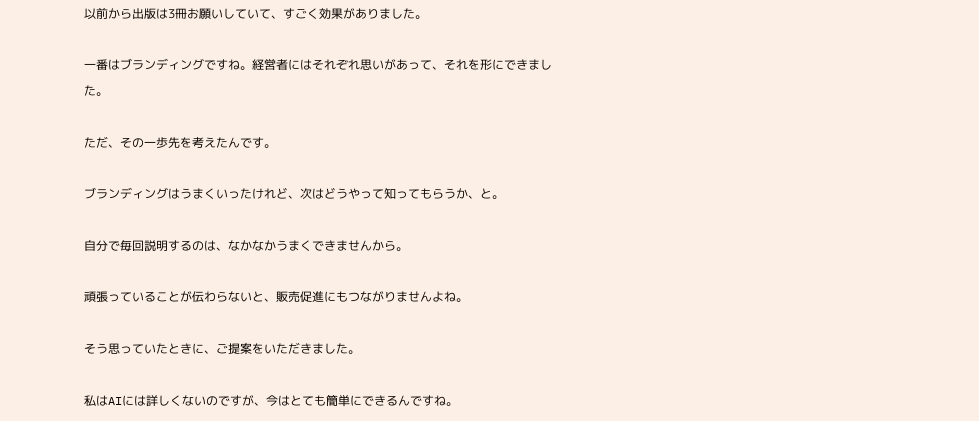以前から出版は3冊お願いしていて、すごく効果がありました。

一番はブランディングですね。経営者にはそれぞれ思いがあって、それを形にできました。

ただ、その一歩先を考えたんです。

ブランディングはうまくいったけれど、次はどうやって知ってもらうか、と。

自分で毎回説明するのは、なかなかうまくできませんから。

頑張っていることが伝わらないと、販売促進にもつながりませんよね。

そう思っていたときに、ご提案をいただきました。

私はAIには詳しくないのですが、今はとても簡単にできるんですね。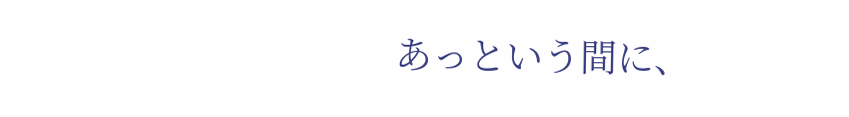あっという間に、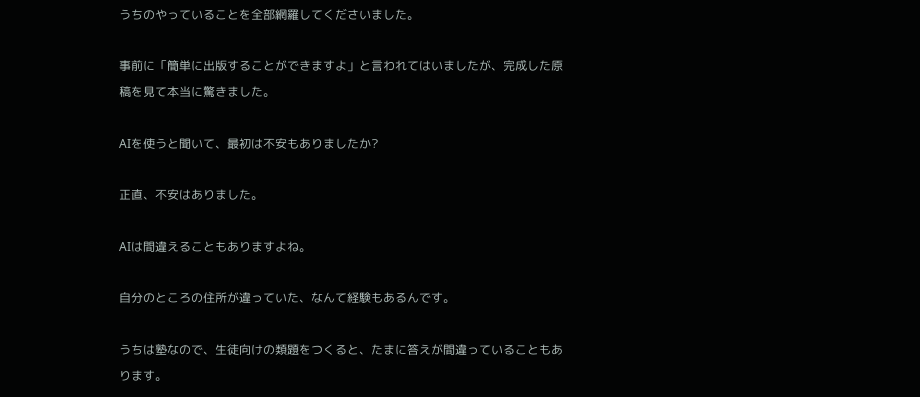うちのやっていることを全部網羅してくださいました。

事前に「簡単に出版することができますよ」と言われてはいましたが、完成した原稿を見て本当に驚きました。

AIを使うと聞いて、最初は不安もありましたか?

正直、不安はありました。

AIは間違えることもありますよね。

自分のところの住所が違っていた、なんて経験もあるんです。

うちは塾なので、生徒向けの類題をつくると、たまに答えが間違っていることもあります。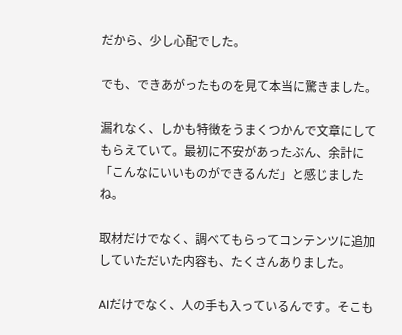だから、少し心配でした。

でも、できあがったものを見て本当に驚きました。

漏れなく、しかも特徴をうまくつかんで文章にしてもらえていて。最初に不安があったぶん、余計に「こんなにいいものができるんだ」と感じましたね。

取材だけでなく、調べてもらってコンテンツに追加していただいた内容も、たくさんありました。

AIだけでなく、人の手も入っているんです。そこも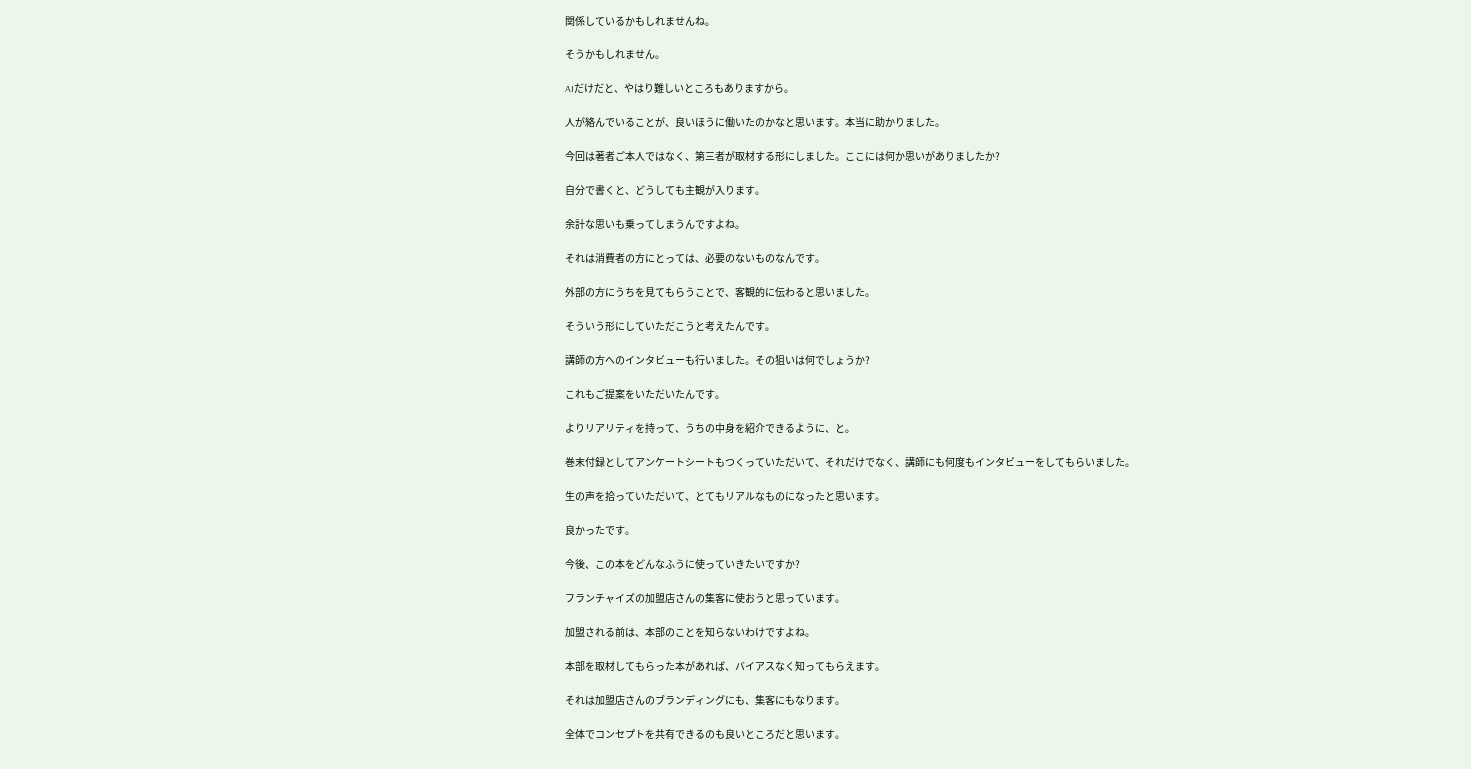関係しているかもしれませんね。

そうかもしれません。

AIだけだと、やはり難しいところもありますから。

人が絡んでいることが、良いほうに働いたのかなと思います。本当に助かりました。

今回は著者ご本人ではなく、第三者が取材する形にしました。ここには何か思いがありましたか?

自分で書くと、どうしても主観が入ります。

余計な思いも乗ってしまうんですよね。

それは消費者の方にとっては、必要のないものなんです。

外部の方にうちを見てもらうことで、客観的に伝わると思いました。

そういう形にしていただこうと考えたんです。

講師の方へのインタビューも行いました。その狙いは何でしょうか?

これもご提案をいただいたんです。

よりリアリティを持って、うちの中身を紹介できるように、と。

巻末付録としてアンケートシートもつくっていただいて、それだけでなく、講師にも何度もインタビューをしてもらいました。

生の声を拾っていただいて、とてもリアルなものになったと思います。

良かったです。

今後、この本をどんなふうに使っていきたいですか?

フランチャイズの加盟店さんの集客に使おうと思っています。

加盟される前は、本部のことを知らないわけですよね。

本部を取材してもらった本があれば、バイアスなく知ってもらえます。

それは加盟店さんのブランディングにも、集客にもなります。

全体でコンセプトを共有できるのも良いところだと思います。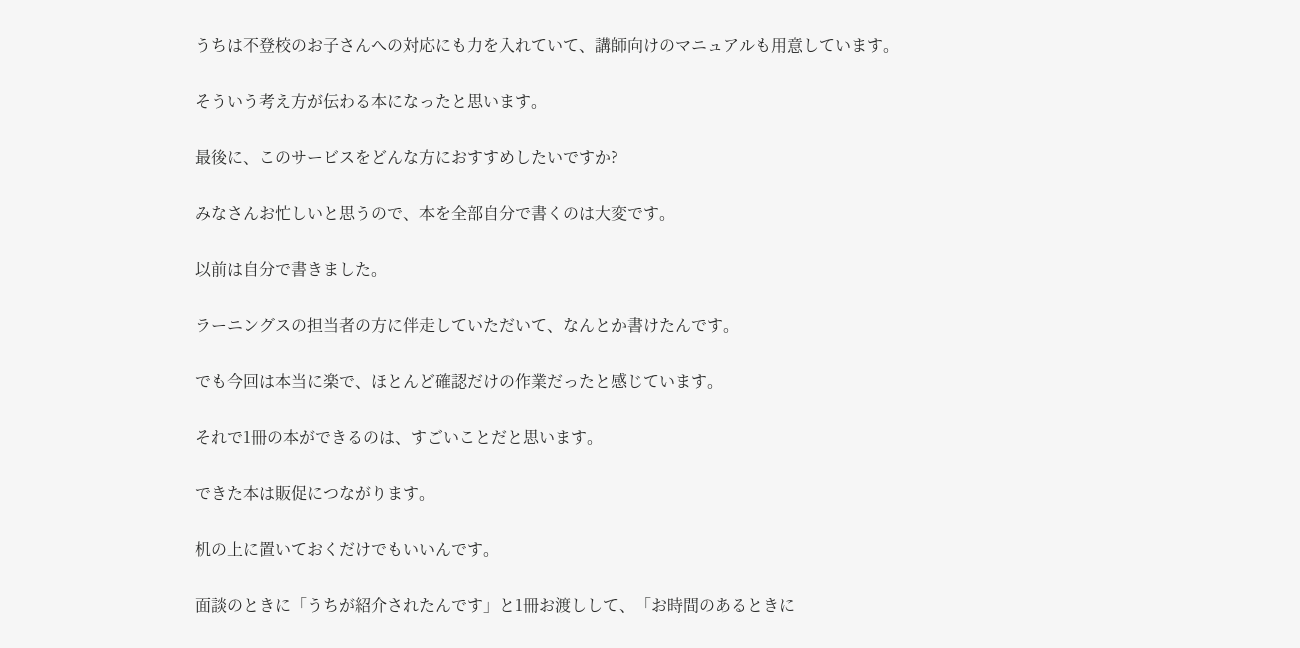うちは不登校のお子さんへの対応にも力を入れていて、講師向けのマニュアルも用意しています。

そういう考え方が伝わる本になったと思います。

最後に、このサービスをどんな方におすすめしたいですか?

みなさんお忙しいと思うので、本を全部自分で書くのは大変です。

以前は自分で書きました。

ラーニングスの担当者の方に伴走していただいて、なんとか書けたんです。

でも今回は本当に楽で、ほとんど確認だけの作業だったと感じています。

それで1冊の本ができるのは、すごいことだと思います。

できた本は販促につながります。

机の上に置いておくだけでもいいんです。

面談のときに「うちが紹介されたんです」と1冊お渡しして、「お時間のあるときに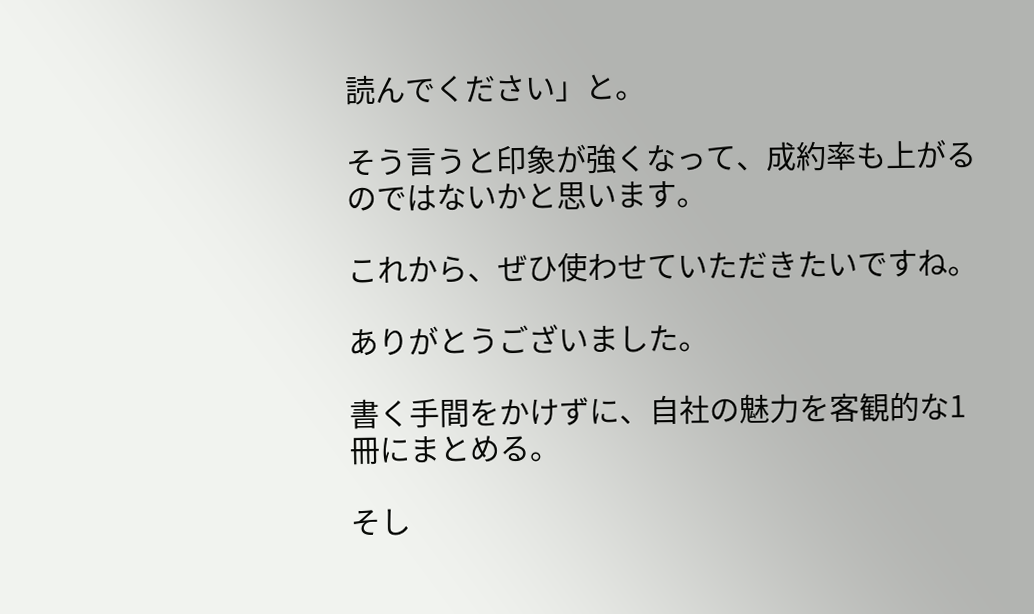読んでください」と。

そう言うと印象が強くなって、成約率も上がるのではないかと思います。

これから、ぜひ使わせていただきたいですね。

ありがとうございました。

書く手間をかけずに、自社の魅力を客観的な1冊にまとめる。

そし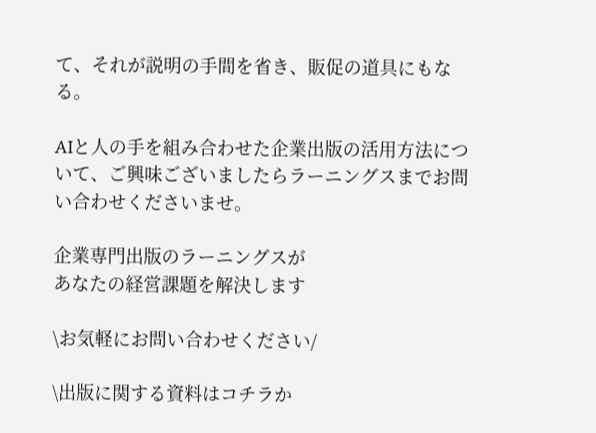て、それが説明の手間を省き、販促の道具にもなる。

AIと人の手を組み合わせた企業出版の活用方法について、ご興味ございましたらラーニングスまでお問い合わせくださいませ。

企業専門出版のラーニングスが
あなたの経営課題を解決します

\お気軽にお問い合わせください/

\出版に関する資料はコチラか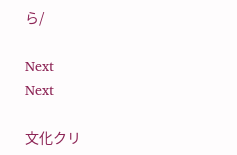ら/

Next
Next

文化クリ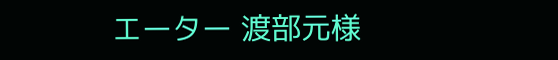エーター 渡部元様